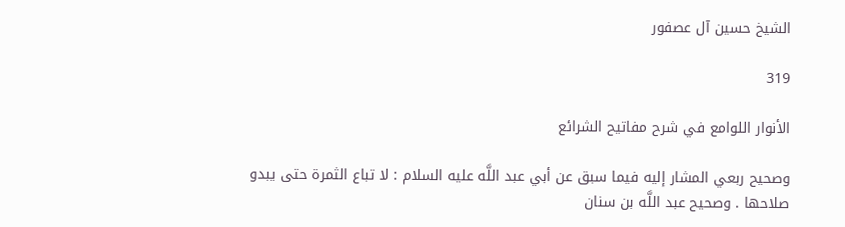الشيخ حسين آل عصفور

319

الأنوار اللوامع في شرح مفاتيح الشرائع

وصحيح ربعي المشار إليه فيما سبق عن أبي عبد اللَّه عليه السلام : لا تباع الثمرة حتى يبدو صلاحها . وصحيح عبد اللَّه بن سنان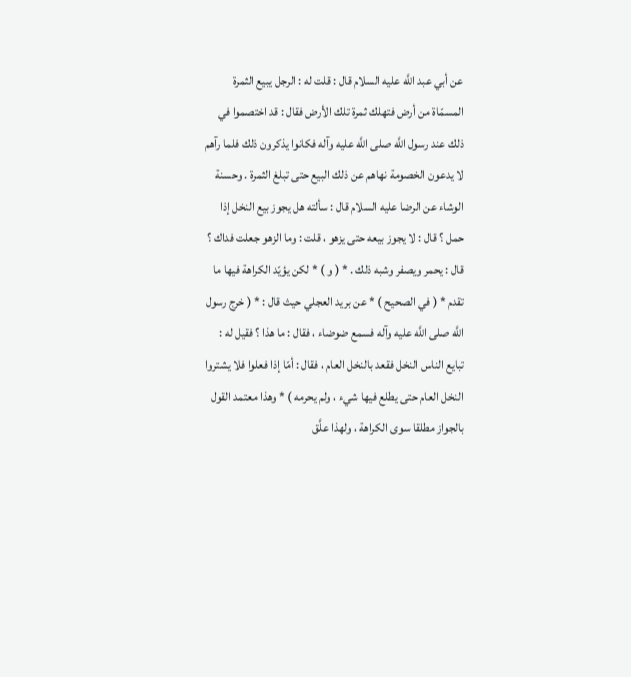عن أبي عبد اللَّه عليه السلام قال : قلت له : الرجل يبيع الثمرة المسمّاة من أرض فتهلك ثمرة تلك الأرض فقال : قد اختصموا في ذلك عند رسول اللَّه صلى اللَّه عليه وآله فكانوا يذكرون ذلك فلما رآهم لا يدعون الخصومة نهاهم عن ذلك البيع حتى تبلغ الثمرة . وحسنة الوشاء عن الرضا عليه السلام قال : سألته هل يجوز بيع النخل إذا حمل ؟ قال : لا يجوز بيعه حتى يزهو ، قلت : وما الزهو جعلت فداك ؟ قال : يحمر ويصفر وشبه ذلك . * ( و ) * لكن يؤيّد الكراهة فيها ما تقدم * ( في الصحيح ) * عن بريد العجلي حيث قال : * ( خرج رسول اللَّه صلى اللَّه عليه وآله فسمع ضوضاء ، فقال : ما هذا ؟ فقيل له : تبايع الناس النخل فقعد بالنخل العام ، فقال : أمّا إذا فعلوا فلا يشتروا النخل العام حتى يطلع فيها شيء ، ولم يحرمه ) * وهذا معتمد القول بالجواز مطلقا سوى الكراهة ، ولهذا علَّق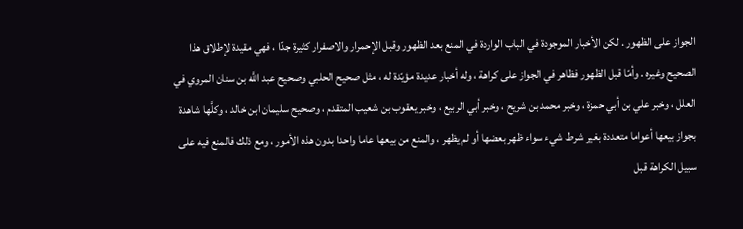الجواز على الظهور . لكن الأخبار الموجودة في الباب الواردة في المنع بعد الظهور وقبل الإحمرار والاصفرار كثيرة جدّا ، فهي مقيدة لإطلاق هذا الصحيح وغيره . وأمّا قبل الظهور فظاهر في الجواز على كراهة ، وله أخبار عديدة مؤيّدة له ، مثل صحيح الحلبي وصحيح عبد اللَّه بن سنان المروي في العلل ، وخبر علي بن أبي حمزة ، وخبر محمد بن شريح ، وخبر أبي الربيع ، وخبر يعقوب بن شعيب المتقدم ، وصحيح سليمان ابن خالد ، وكلَّها شاهدة بجواز بيعها أعواما متعددة بغير شرط شيء سواء ظهر بعضها أو لم يظهر ، والمنع من بيعها عاما واحدا بدون هذه الأمور ، ومع ذلك فالمنع فيه على سبيل الكراهة قبل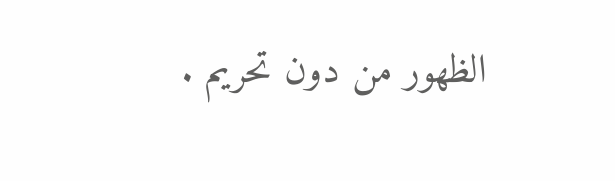الظهور من دون تحريم .